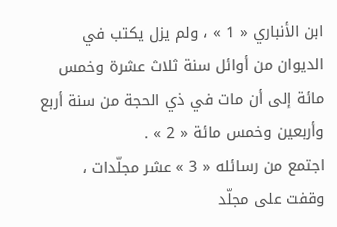ابن الأنباري « 1 » ، ولم يزل يكتب في الديوان من أوائل سنة ثلاث عشرة وخمس مائة إلى أن مات في ذي الحجة من سنة أربع وأربعين وخمس مائة « 2 » .
اجتمع من رسائله « 3 » عشر مجلّدات ، وقفت على مجلّد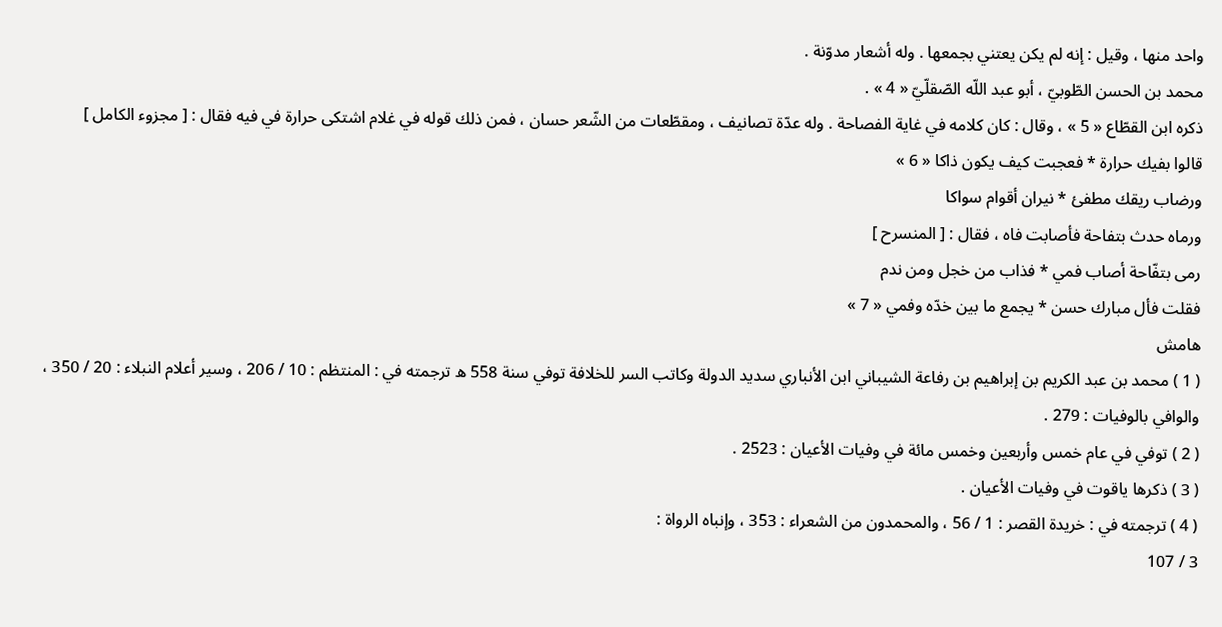واحد منها ، وقيل : إنه لم يكن يعتني بجمعها . وله أشعار مدوّنة .
محمد بن الحسن الطّوبيّ ، أبو عبد اللّه الصّقلّيّ « 4 » .
ذكره ابن القطّاع « 5 » ، وقال : كان كلامه في غاية الفصاحة . وله عدّة تصانيف ، ومقطّعات من الشّعر حسان ، فمن ذلك قوله في غلام اشتكى حرارة في فيه فقال : [ مجزوء الكامل ]
قالوا بفيك حرارة * فعجبت كيف يكون ذاكا « 6 »
ورضاب ريقك مطفئ * نيران أقوام سواكا
ورماه حدث بتفاحة فأصابت فاه ، فقال : [ المنسرح ]
رمى بتفّاحة أصاب فمي * فذاب من خجل ومن ندم
فقلت فأل مبارك حسن * يجمع ما بين خدّه وفمي « 7 »
هامش
( 1 ) محمد بن عبد الكريم بن إبراهيم بن رفاعة الشيباني ابن الأنباري سديد الدولة وكاتب السر للخلافة توفي سنة 558 ه ترجمته في : المنتظم : 10 / 206 ، وسير أعلام النبلاء : 20 / 350 ، والوافي بالوفيات : 279 .
( 2 ) توفي في عام خمس وأربعين وخمس مائة في وفيات الأعيان : 2523 .
( 3 ) ذكرها ياقوت في وفيات الأعيان .
( 4 ) ترجمته في : خريدة القصر : 1 / 56 ، والمحمدون من الشعراء : 353 ، وإنباه الرواة :
3 / 107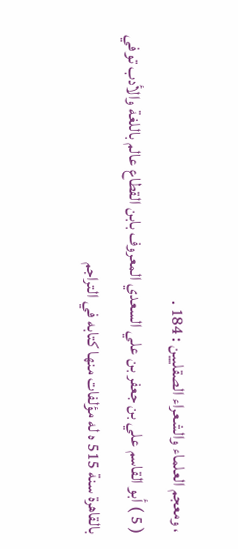، ومعجم العلماء والشعراء الصقليين : 184 .
( 5 ) أبو القاسم علي بن جعفر بن علي السعدي المعروف بابن القطاع عالم باللغة والأدب توفي بالقاهرة سنة 515 ه له مؤلفات منها كتابه في التراجم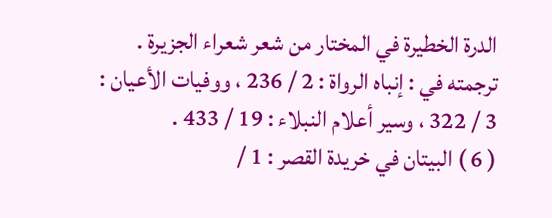الدرة الخطيرة في المختار من شعر شعراء الجزيرة . ترجمته في : إنباه الرواة : 2 / 236 ، ووفيات الأعيان : 3 / 322 ، وسير أعلام النبلاء : 19 / 433 .
( 6 ) البيتان في خريدة القصر : 1 /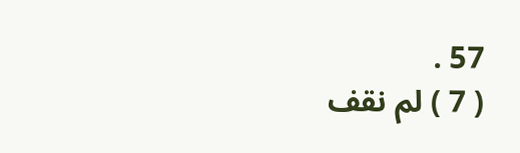57 .
( 7 ) لم نقف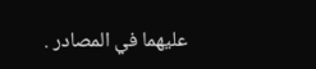عليهما في المصادر .